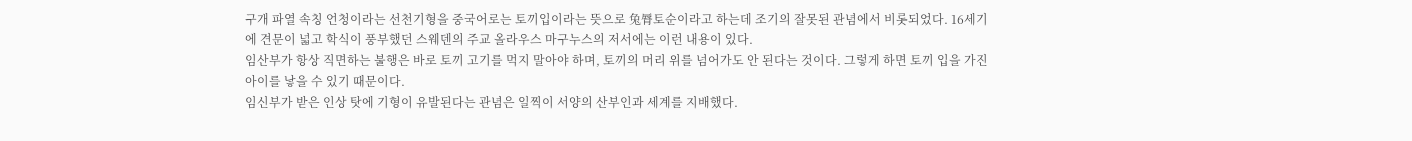구개 파열 속칭 언청이라는 선천기형을 중국어로는 토끼입이라는 뜻으로 兔脣토순이라고 하는데 조기의 잘못된 관념에서 비롯되었다. 16세기에 견문이 넓고 학식이 풍부했던 스웨덴의 주교 올라우스 마구누스의 저서에는 이런 내용이 있다.
임산부가 항상 직면하는 불행은 바로 토끼 고기를 먹지 말아야 하며, 토끼의 머리 위를 넘어가도 안 된다는 것이다. 그렇게 하면 토끼 입을 가진 아이를 낳을 수 있기 때문이다.
임신부가 받은 인상 탓에 기형이 유발된다는 관념은 일찍이 서양의 산부인과 세계를 지배했다.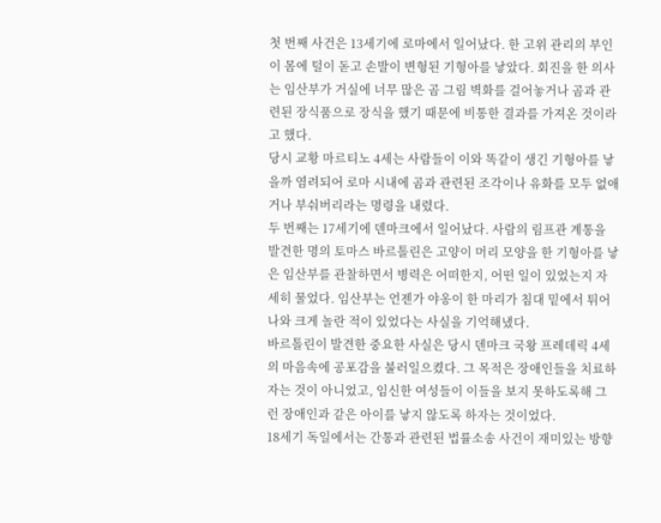첫 번째 사건은 13세기에 로마에서 일어났다. 한 고위 관리의 부인이 몸에 털이 돋고 손발이 변형된 기형아를 낳았다. 회진을 한 의사는 임산부가 거실에 너무 많은 곰 그림 벽화를 걸어놓거나 곰과 관련된 장식품으로 장식을 했기 때문에 비통한 결과를 가져온 것이라고 했다.
당시 교황 마르티노 4세는 사람들이 이와 똑같이 생긴 기형아를 낳을까 염려되어 로마 시내에 곰과 관련된 조각이나 유화를 모두 없애거나 부숴버리라는 명령을 내렸다.
두 번째는 17세기에 덴마크에서 일어났다. 사람의 림프관 계통을 발견한 명의 토마스 바르톨린은 고양이 머리 모양을 한 기형아를 낳은 임산부를 관찰하면서 병력은 어떠한지, 어떤 일이 있었는지 자세히 물었다. 임산부는 언젠가 야옹이 한 마리가 침대 밑에서 튀어나와 크게 놀란 적이 있었다는 사실을 기억해냈다.
바르톨린이 발견한 중요한 사실은 당시 덴마크 국왕 프레데릭 4세의 마음속에 공포감을 불러일으켰다. 그 목적은 장애인들을 치료하자는 것이 아니었고, 임신한 여성들이 이들을 보지 못하도록해 그런 장애인과 같은 아이를 낳지 않도록 하자는 것이었다.
18세기 독일에서는 간통과 관련된 법률소송 사건이 재미있는 방향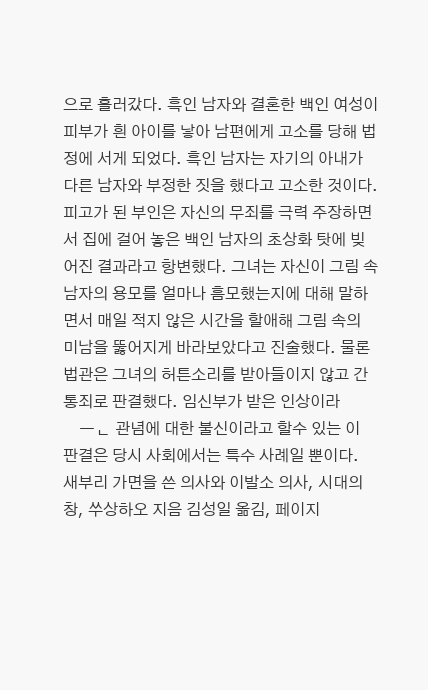으로 흘러갔다. 흑인 남자와 결혼한 백인 여성이 피부가 흰 아이를 낳아 남편에게 고소를 당해 법정에 서게 되었다. 흑인 남자는 자기의 아내가 다른 남자와 부정한 짓을 했다고 고소한 것이다. 피고가 된 부인은 자신의 무죄를 극력 주장하면서 집에 걸어 놓은 백인 남자의 초상화 탓에 빚어진 결과라고 항변했다. 그녀는 자신이 그림 속 남자의 용모를 얼마나 흠모했는지에 대해 말하면서 매일 적지 않은 시간을 할애해 그림 속의 미남을 뚫어지게 바라보았다고 진술했다. 물론 법관은 그녀의 허튼소리를 받아들이지 않고 간통죄로 판결했다. 임신부가 받은 인상이라ᅟᅳᆫ 관념에 대한 불신이라고 할수 있는 이 판결은 당시 사회에서는 특수 사례일 뿐이다.
새부리 가면을 쓴 의사와 이발소 의사, 시대의 창, 쑤상하오 지음 김성일 옮김, 페이지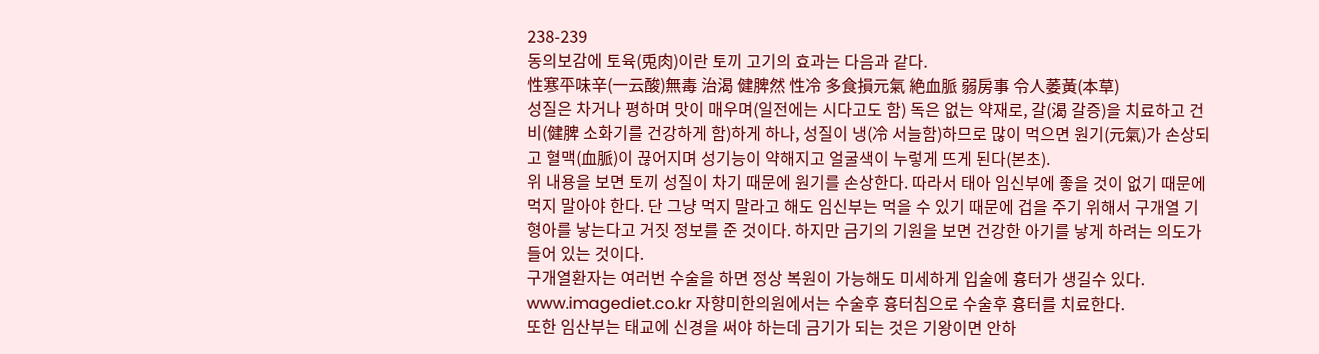238-239
동의보감에 토육(兎肉)이란 토끼 고기의 효과는 다음과 같다.
性寒平味辛(一云酸)無毒 治渴 健脾然 性冷 多食損元氣 絶血脈 弱房事 令人萎黃(本草)
성질은 차거나 평하며 맛이 매우며(일전에는 시다고도 함) 독은 없는 약재로, 갈(渴 갈증)을 치료하고 건비(健脾 소화기를 건강하게 함)하게 하나, 성질이 냉(冷 서늘함)하므로 많이 먹으면 원기(元氣)가 손상되고 혈맥(血脈)이 끊어지며 성기능이 약해지고 얼굴색이 누렇게 뜨게 된다(본초).
위 내용을 보면 토끼 성질이 차기 때문에 원기를 손상한다. 따라서 태아 임신부에 좋을 것이 없기 때문에 먹지 말아야 한다. 단 그냥 먹지 말라고 해도 임신부는 먹을 수 있기 때문에 겁을 주기 위해서 구개열 기형아를 낳는다고 거짓 정보를 준 것이다. 하지만 금기의 기원을 보면 건강한 아기를 낳게 하려는 의도가 들어 있는 것이다.
구개열환자는 여러번 수술을 하면 정상 복원이 가능해도 미세하게 입술에 흉터가 생길수 있다. www.imagediet.co.kr 자향미한의원에서는 수술후 흉터침으로 수술후 흉터를 치료한다.
또한 임산부는 태교에 신경을 써야 하는데 금기가 되는 것은 기왕이면 안하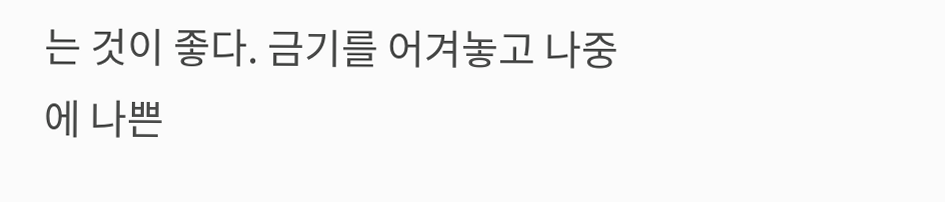는 것이 좋다. 금기를 어겨놓고 나중에 나쁜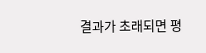결과가 초래되면 평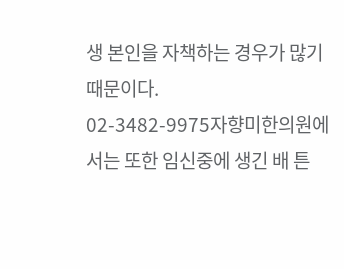생 본인을 자책하는 경우가 많기 때문이다.
02-3482-9975자향미한의원에서는 또한 임신중에 생긴 배 튼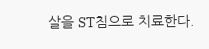살을 ST침으로 치료한다.